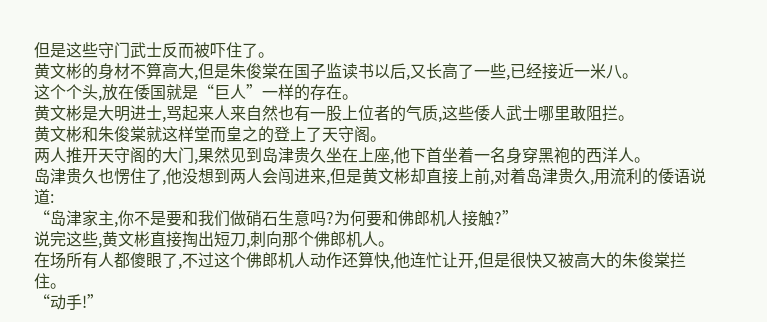但是这些守门武士反而被吓住了。
黄文彬的身材不算高大,但是朱俊棠在国子监读书以后,又长高了一些,已经接近一米八。
这个个头,放在倭国就是“巨人”一样的存在。
黄文彬是大明进士,骂起来人来自然也有一股上位者的气质,这些倭人武士哪里敢阻拦。
黄文彬和朱俊棠就这样堂而皇之的登上了天守阁。
两人推开天守阁的大门,果然见到岛津贵久坐在上座,他下首坐着一名身穿黑袍的西洋人。
岛津贵久也愣住了,他没想到两人会闯进来,但是黄文彬却直接上前,对着岛津贵久,用流利的倭语说道:
“岛津家主,你不是要和我们做硝石生意吗?为何要和佛郎机人接触?”
说完这些,黄文彬直接掏出短刀,刺向那个佛郎机人。
在场所有人都傻眼了,不过这个佛郎机人动作还算快,他连忙让开,但是很快又被高大的朱俊棠拦住。
“动手!”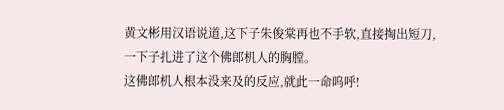黄文彬用汉语说道,这下子朱俊棠再也不手软,直接掏出短刀,一下子扎进了这个佛郎机人的胸膛。
这佛郎机人根本没来及的反应,就此一命呜呼!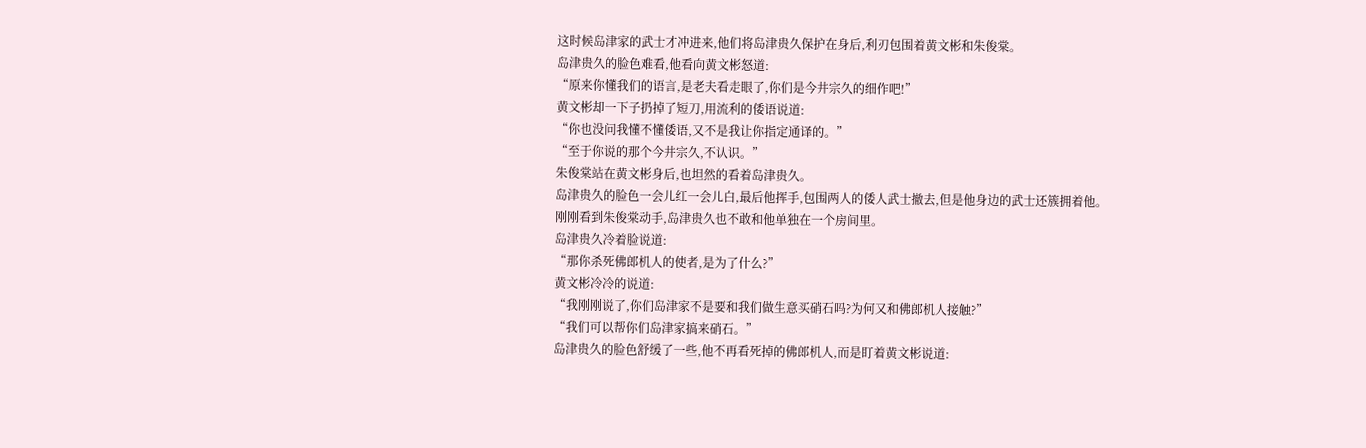这时候岛津家的武士才冲进来,他们将岛津贵久保护在身后,利刃包围着黄文彬和朱俊棠。
岛津贵久的脸色难看,他看向黄文彬怒道:
“原来你懂我们的语言,是老夫看走眼了,你们是今井宗久的细作吧!”
黄文彬却一下子扔掉了短刀,用流利的倭语说道:
“你也没问我懂不懂倭语,又不是我让你指定通译的。”
“至于你说的那个今井宗久,不认识。”
朱俊棠站在黄文彬身后,也坦然的看着岛津贵久。
岛津贵久的脸色一会儿红一会儿白,最后他挥手,包围两人的倭人武士撤去,但是他身边的武士还簇拥着他。
刚刚看到朱俊棠动手,岛津贵久也不敢和他单独在一个房间里。
岛津贵久冷着脸说道:
“那你杀死佛郎机人的使者,是为了什么?”
黄文彬冷冷的说道:
“我刚刚说了,你们岛津家不是要和我们做生意买硝石吗?为何又和佛郎机人接触?”
“我们可以帮你们岛津家搞来硝石。”
岛津贵久的脸色舒缓了一些,他不再看死掉的佛郎机人,而是盯着黄文彬说道: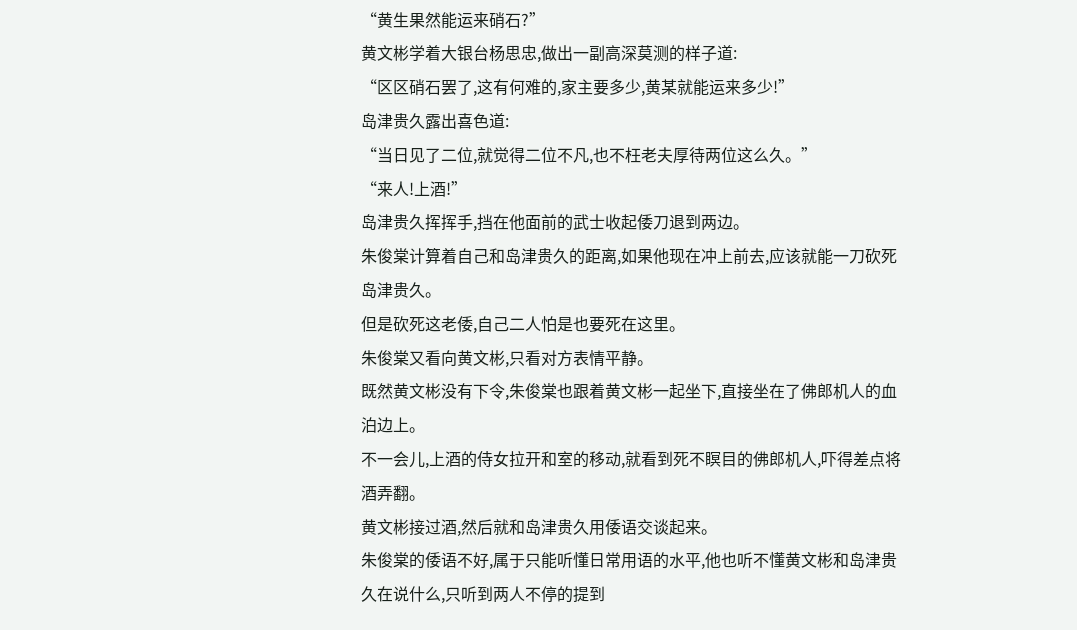“黄生果然能运来硝石?”
黄文彬学着大银台杨思忠,做出一副高深莫测的样子道:
“区区硝石罢了,这有何难的,家主要多少,黄某就能运来多少!”
岛津贵久露出喜色道:
“当日见了二位,就觉得二位不凡,也不枉老夫厚待两位这么久。”
“来人!上酒!”
岛津贵久挥挥手,挡在他面前的武士收起倭刀退到两边。
朱俊棠计算着自己和岛津贵久的距离,如果他现在冲上前去,应该就能一刀砍死岛津贵久。
但是砍死这老倭,自己二人怕是也要死在这里。
朱俊棠又看向黄文彬,只看对方表情平静。
既然黄文彬没有下令,朱俊棠也跟着黄文彬一起坐下,直接坐在了佛郎机人的血泊边上。
不一会儿,上酒的侍女拉开和室的移动,就看到死不瞑目的佛郎机人,吓得差点将酒弄翻。
黄文彬接过酒,然后就和岛津贵久用倭语交谈起来。
朱俊棠的倭语不好,属于只能听懂日常用语的水平,他也听不懂黄文彬和岛津贵久在说什么,只听到两人不停的提到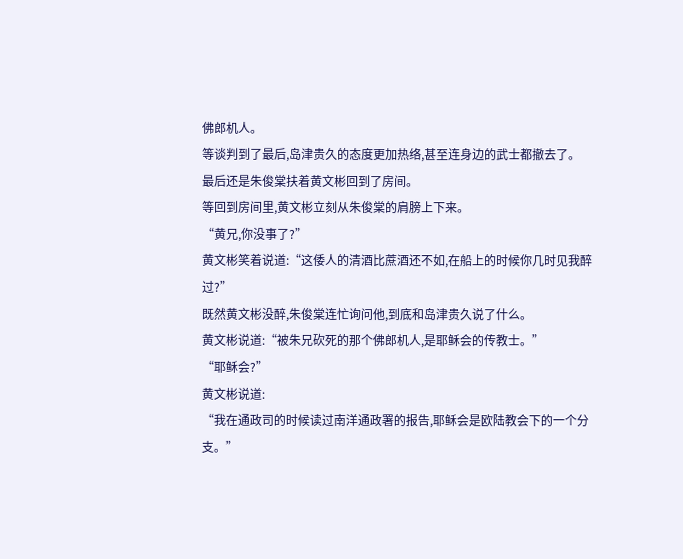佛郎机人。
等谈判到了最后,岛津贵久的态度更加热络,甚至连身边的武士都撤去了。
最后还是朱俊棠扶着黄文彬回到了房间。
等回到房间里,黄文彬立刻从朱俊棠的肩膀上下来。
“黄兄,你没事了?”
黄文彬笑着说道:“这倭人的清酒比蔗酒还不如,在船上的时候你几时见我醉过?”
既然黄文彬没醉,朱俊棠连忙询问他,到底和岛津贵久说了什么。
黄文彬说道:“被朱兄砍死的那个佛郎机人,是耶稣会的传教士。”
“耶稣会?”
黄文彬说道:
“我在通政司的时候读过南洋通政署的报告,耶稣会是欧陆教会下的一个分支。”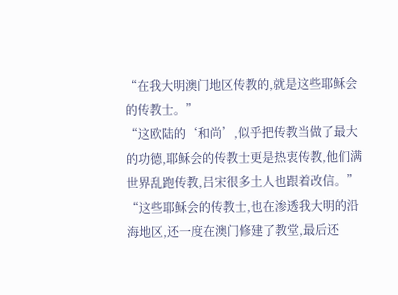“在我大明澳门地区传教的,就是这些耶稣会的传教士。”
“这欧陆的‘和尚’,似乎把传教当做了最大的功德,耶稣会的传教士更是热衷传教,他们满世界乱跑传教,吕宋很多土人也跟着改信。”
“这些耶稣会的传教士,也在渗透我大明的沿海地区,还一度在澳门修建了教堂,最后还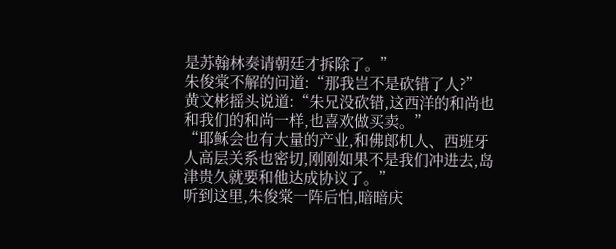是苏翰林奏请朝廷才拆除了。”
朱俊棠不解的问道:“那我岂不是砍错了人?”
黄文彬摇头说道:“朱兄没砍错,这西洋的和尚也和我们的和尚一样,也喜欢做买卖。”
“耶稣会也有大量的产业,和佛郎机人、西班牙人高层关系也密切,刚刚如果不是我们冲进去,岛津贵久就要和他达成协议了。”
听到这里,朱俊棠一阵后怕,暗暗庆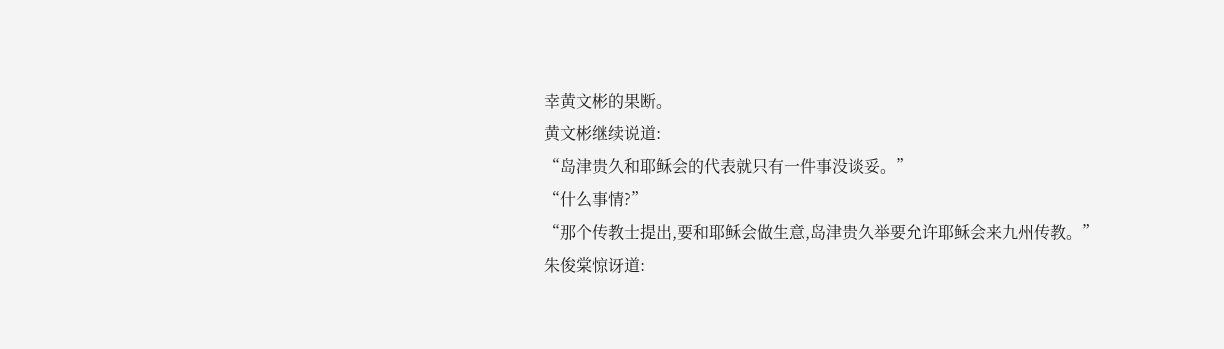幸黄文彬的果断。
黄文彬继续说道:
“岛津贵久和耶稣会的代表就只有一件事没谈妥。”
“什么事情?”
“那个传教士提出,要和耶稣会做生意,岛津贵久举要允许耶稣会来九州传教。”
朱俊棠惊讶道: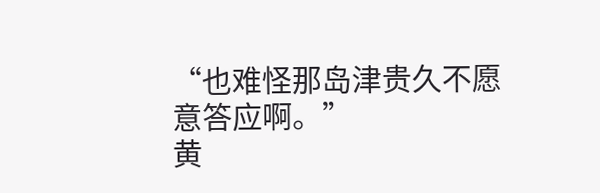“也难怪那岛津贵久不愿意答应啊。”
黄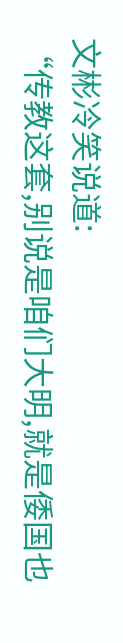文彬冷笑说道:
“传教这套,别说是咱们大明,就是倭国也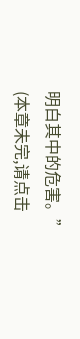明白其中的危害。”
(本章未完,请点击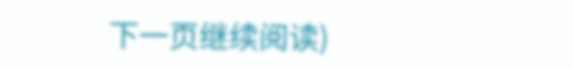下一页继续阅读)